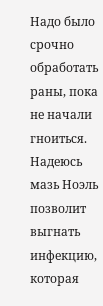Надо было срочно обработать раны, пока не начали гноиться. Надеюсь мазь Ноэль позволит выгнать инфекцию, которая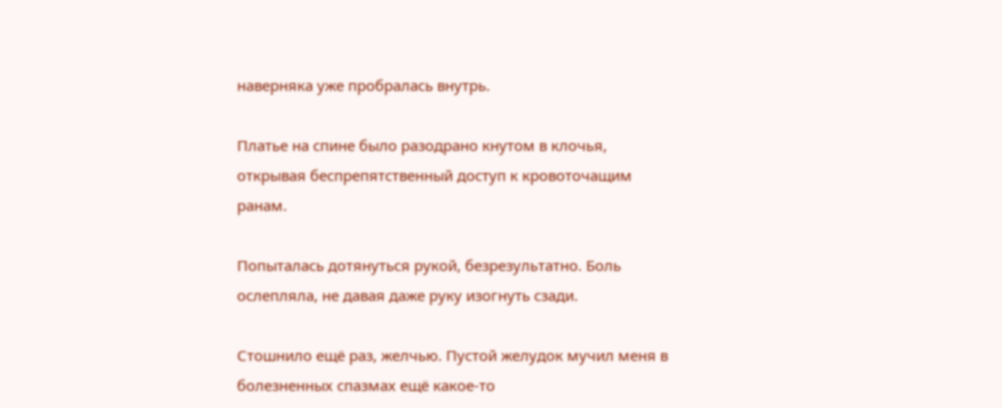наверняка уже пробралась внутрь.

Платье на спине было разодрано кнутом в клочья, открывая беспрепятственный доступ к кровоточащим ранам.

Попыталась дотянуться рукой, безрезультатно. Боль ослепляла, не давая даже руку изогнуть сзади.

Стошнило ещё раз, желчью. Пустой желудок мучил меня в болезненных спазмах ещё какое-то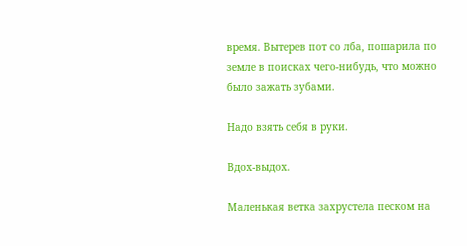время. Вытерев пот со лба, пошарила по земле в поисках чего-нибудь, что можно было зажать зубами.

Надо взять себя в руки.

Вдох-выдох.

Маленькая ветка захрустела песком на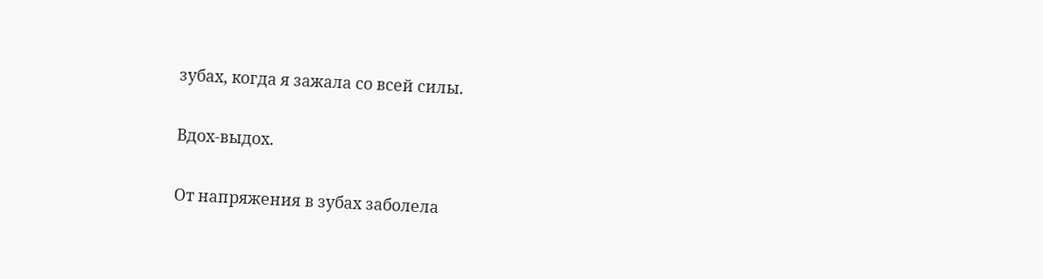зубах, когда я зажала со всей силы.

Вдох-выдох.

От напряжения в зубах заболела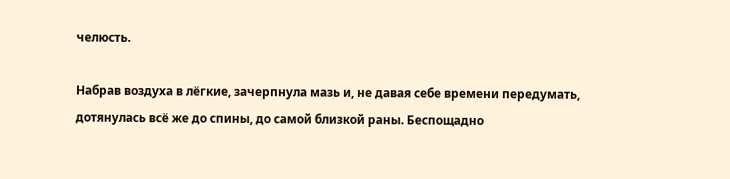челюсть.

Набрав воздуха в лёгкие, зачерпнула мазь и, не давая себе времени передумать, дотянулась всё же до спины, до самой близкой раны. Беспощадно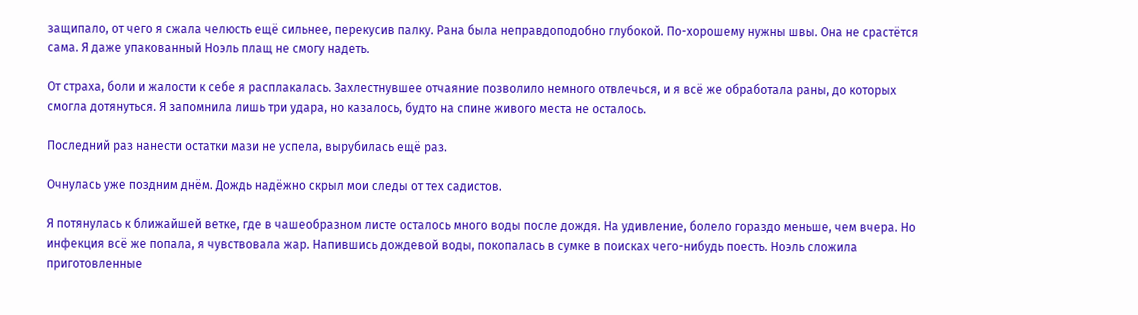защипало, от чего я сжала челюсть ещё сильнее, перекусив палку. Рана была неправдоподобно глубокой. По-хорошему нужны швы. Она не срастётся сама. Я даже упакованный Ноэль плащ не смогу надеть.

От страха, боли и жалости к себе я расплакалась. Захлестнувшее отчаяние позволило немного отвлечься, и я всё же обработала раны, до которых смогла дотянуться. Я запомнила лишь три удара, но казалось, будто на спине живого места не осталось.

Последний раз нанести остатки мази не успела, вырубилась ещё раз.

Очнулась уже поздним днём. Дождь надёжно скрыл мои следы от тех садистов.

Я потянулась к ближайшей ветке, где в чашеобразном листе осталось много воды после дождя. На удивление, болело гораздо меньше, чем вчера. Но инфекция всё же попала, я чувствовала жар. Напившись дождевой воды, покопалась в сумке в поисках чего-нибудь поесть. Ноэль сложила приготовленные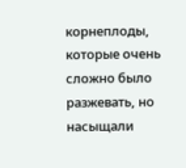корнеплоды, которые очень сложно было разжевать, но насыщали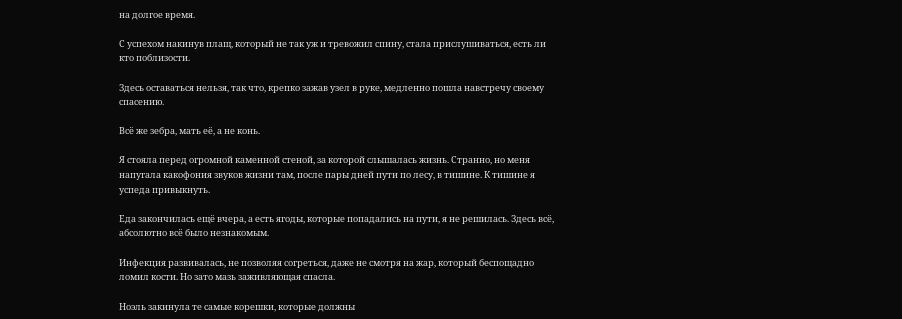на долгое время.

С успехом накинув плащ, который не так уж и тревожил спину, стала прислушиваться, есть ли кто поблизости.

Здесь оставаться нельзя, так что, крепко зажав узел в руке, медленно пошла навстречу своему спасению.

Всё же зебра, мать её, а не конь.

Я стояла перед огромной каменной стеной, за которой слышалась жизнь. Странно, но меня напугала какофония звуков жизни там, после пары дней пути по лесу, в тишине. К тишине я успеда привыкнуть.

Еда закончилась ещё вчера, а есть ягоды, которые попадались на пути, я не решилась. Здесь всё, абсолютно всё было незнакомым.

Инфекция развивалась, не позволяя согреться, даже не смотря на жар, который беспощадно ломил кости. Но зато мазь заживляющая спасла.

Ноэль закинула те самые корешки, которые должны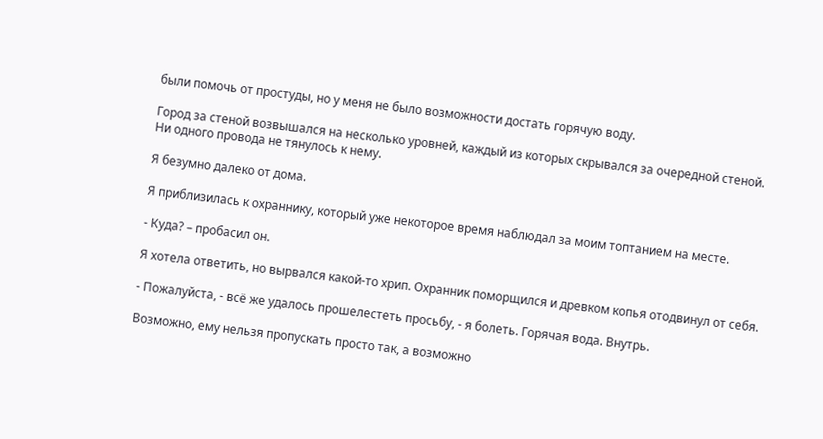были помочь от простуды, но у меня не было возможности достать горячую воду.

Город за стеной возвышался на несколько уровней, каждый из которых скрывался за очередной стеной. Ни одного провода не тянулось к нему.

Я безумно далеко от дома.

Я приблизилась к охраннику, который уже некоторое время наблюдал за моим топтанием на месте.

- Куда? – пробасил он.

Я хотела ответить, но вырвался какой-то хрип. Охранник поморщился и древком копья отодвинул от себя.

- Пожалуйста, - всё же удалось прошелестеть просьбу, - я болеть. Горячая вода. Внутрь.

Возможно, ему нельзя пропускать просто так, а возможно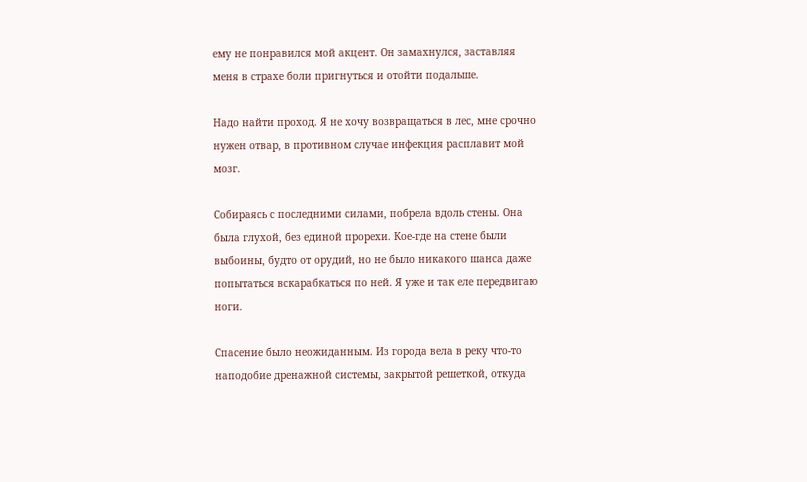ему не понравился мой акцент. Он замахнулся, заставляя меня в страхе боли пригнуться и отойти подальше.

Надо найти проход. Я не хочу возвращаться в лес, мне срочно нужен отвар, в противном случае инфекция расплавит мой мозг.

Собираясь с последними силами, побрела вдоль стены. Она была глухой, без единой прорехи. Кое-где на стене были выбоины, будто от орудий, но не было никакого шанса даже попытаться вскарабкаться по ней. Я уже и так еле передвигаю ноги.

Спасение было неожиданным. Из города вела в реку что-то наподобие дренажной системы, закрытой решеткой, откуда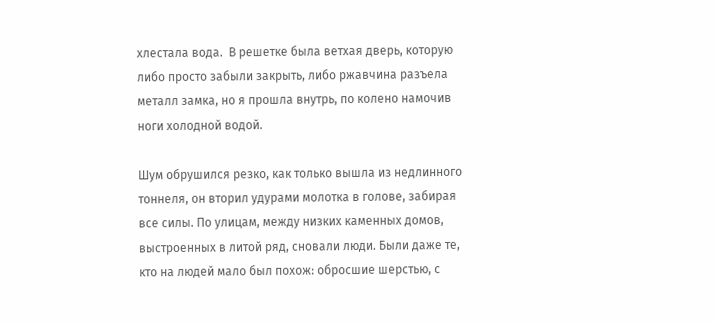хлестала вода.  В решетке была ветхая дверь, которую либо просто забыли закрыть, либо ржавчина разъела металл замка, но я прошла внутрь, по колено намочив ноги холодной водой.

Шум обрушился резко, как только вышла из недлинного тоннеля, он вторил удурами молотка в голове, забирая все силы. По улицам, между низких каменных домов, выстроенных в литой ряд, сновали люди. Были даже те, кто на людей мало был похож: обросшие шерстью, с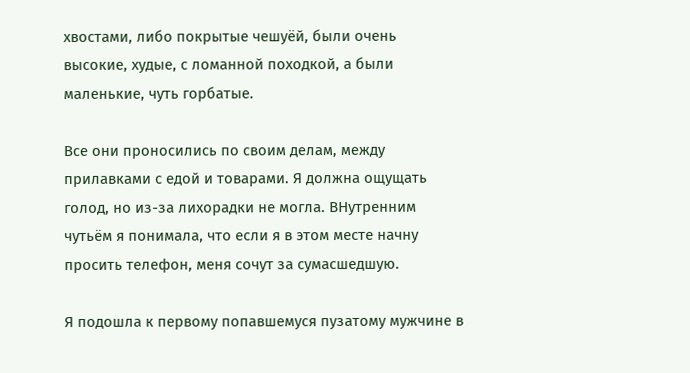хвостами, либо покрытые чешуёй, были очень высокие, худые, с ломанной походкой, а были маленькие, чуть горбатые.

Все они проносились по своим делам, между прилавками с едой и товарами. Я должна ощущать голод, но из-за лихорадки не могла. ВНутренним чутьём я понимала, что если я в этом месте начну просить телефон, меня сочут за сумасшедшую.

Я подошла к первому попавшемуся пузатому мужчине в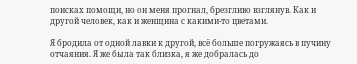поисках помощи, но он меня прогнал, брезгливо взглянув. Как и другой человек, как и женщина с какими-то цветами.

Я бродила от одной лавки к другой, всё больше погружаясь в пучину отчаяния. Я же была так близка, я же добралась до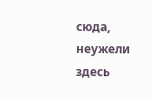сюда, неужели здесь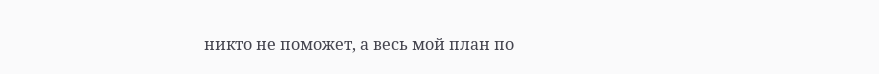никто не поможет, а весь мой план по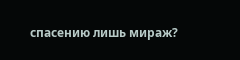спасению лишь мираж?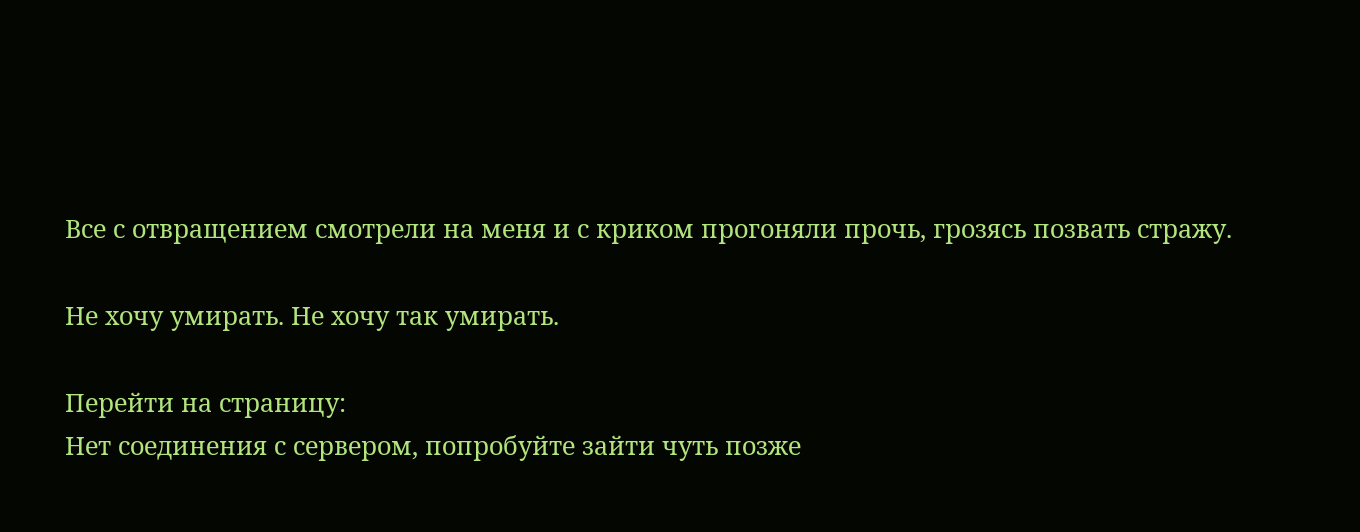Все с отвращением смотрели на меня и с криком прогоняли прочь, грозясь позвать стражу.

Не хочу умирать. Не хочу так умирать.

Перейти на страницу:
Нет соединения с сервером, попробуйте зайти чуть позже